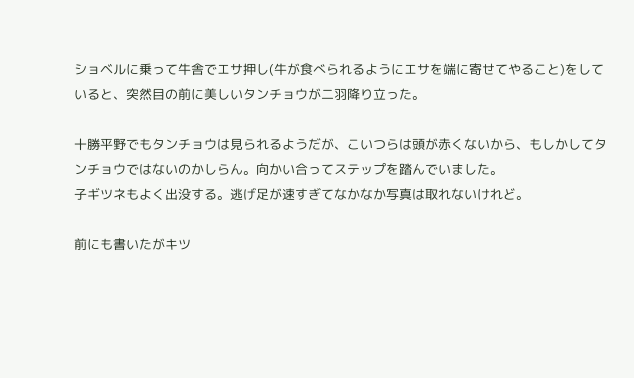ショベルに乗って牛舎でエサ押し(牛が食べられるようにエサを端に寄せてやること)をしていると、突然目の前に美しいタンチョウが二羽降り立った。

十勝平野でもタンチョウは見られるようだが、こいつらは頭が赤くないから、もしかしてタンチョウではないのかしらん。向かい合ってステップを踏んでいました。
子ギツネもよく出没する。逃げ足が速すぎてなかなか写真は取れないけれど。

前にも書いたがキツ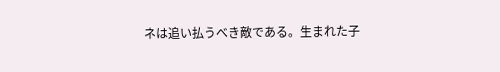ネは追い払うべき敵である。生まれた子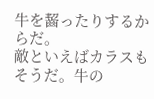牛を齧ったりするからだ。
敵といえばカラスもそうだ。牛の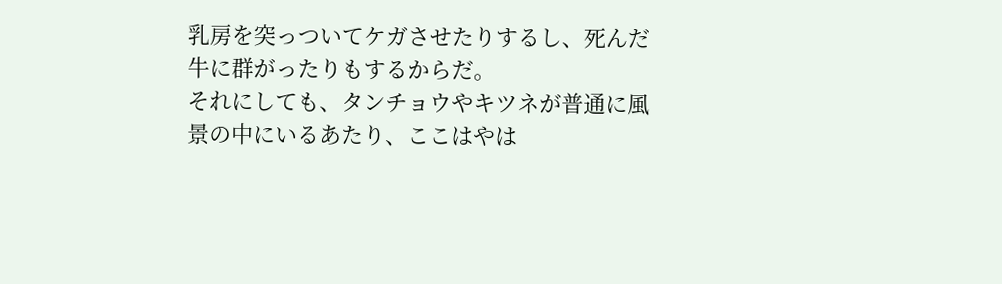乳房を突っついてケガさせたりするし、死んだ牛に群がったりもするからだ。
それにしても、タンチョウやキツネが普通に風景の中にいるあたり、ここはやは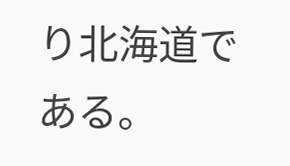り北海道である。